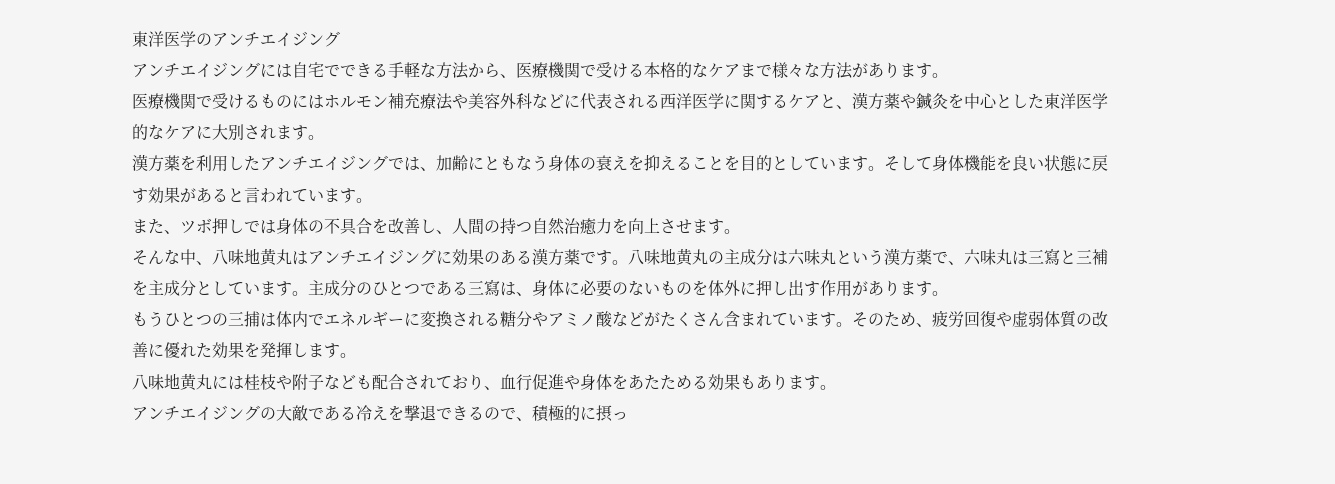東洋医学のアンチエイジング
アンチエイジングには自宅でできる手軽な方法から、医療機関で受ける本格的なケアまで様々な方法があります。
医療機関で受けるものにはホルモン補充療法や美容外科などに代表される西洋医学に関するケアと、漢方薬や鍼灸を中心とした東洋医学的なケアに大別されます。
漢方薬を利用したアンチエイジングでは、加齢にともなう身体の衰えを抑えることを目的としています。そして身体機能を良い状態に戻す効果があると言われています。
また、ツボ押しでは身体の不具合を改善し、人間の持つ自然治癒力を向上させます。
そんな中、八味地黄丸はアンチエイジングに効果のある漢方薬です。八味地黄丸の主成分は六味丸という漢方薬で、六味丸は三寫と三補を主成分としています。主成分のひとつである三寫は、身体に必要のないものを体外に押し出す作用があります。
もうひとつの三捕は体内でエネルギーに変換される糖分やアミノ酸などがたくさん含まれています。そのため、疲労回復や虚弱体質の改善に優れた効果を発揮します。
八味地黄丸には桂枝や附子なども配合されており、血行促進や身体をあたためる効果もあります。
アンチエイジングの大敵である冷えを撃退できるので、積極的に摂っ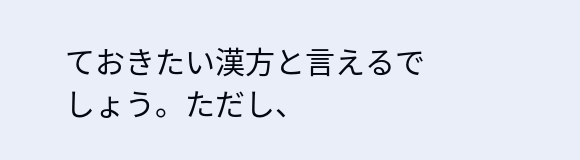ておきたい漢方と言えるでしょう。ただし、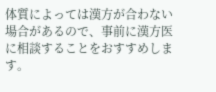体質によっては漢方が合わない場合があるので、事前に漢方医に相談することをおすすめします。